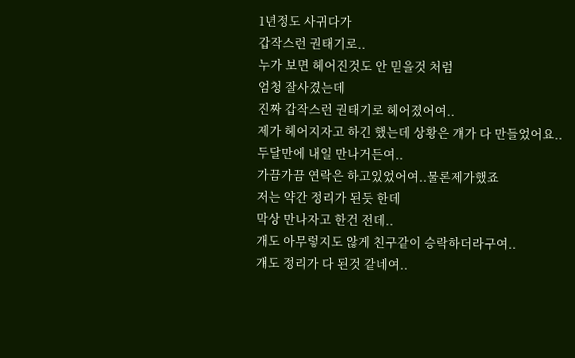1년정도 사귀다가
갑작스런 권태기로..
누가 보면 헤어진것도 안 믿을것 처럼
엄청 잘사겼는데
진짜 갑작스런 권태기로 헤어졌어여..
제가 헤어지자고 하긴 했는데 상황은 걔가 다 만들었어요..
두달만에 내일 만나거든여..
가끔가끔 연락은 하고있었어여..물론제가했죠
저는 약간 정리가 된듯 한데
막상 만나자고 한건 전데..
개도 아무렇지도 않게 친구같이 승락하더라구여..
걔도 정리가 다 된것 같네여..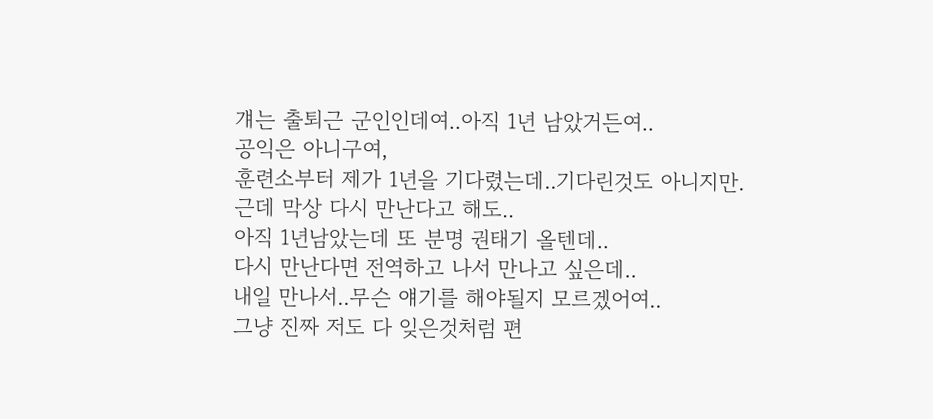걔는 출퇴근 군인인데여..아직 1년 남았거든여..
공익은 아니구여,
훈련소부터 제가 1년을 기다렸는데..기다린것도 아니지만.
근데 막상 다시 만난다고 해도..
아직 1년남았는데 또 분명 권태기 올텐데..
다시 만난다면 전역하고 나서 만나고 싶은데..
내일 만나서..무슨 얘기를 해야될지 모르겠어여..
그냥 진짜 저도 다 잊은것처럼 편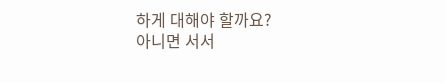하게 대해야 할까요?
아니면 서서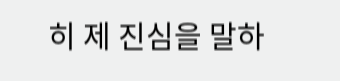히 제 진심을 말하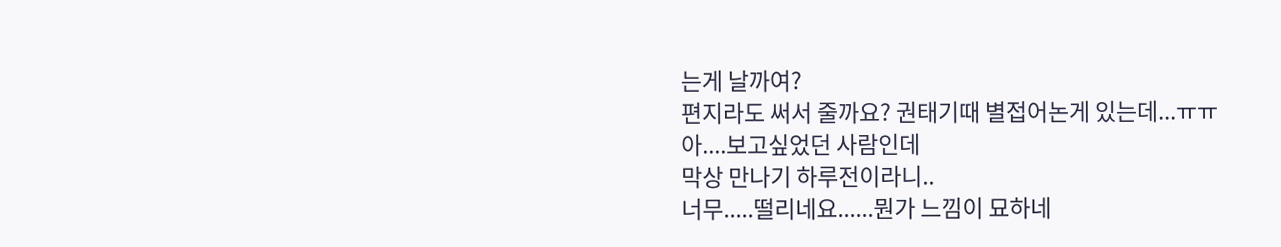는게 날까여?
편지라도 써서 줄까요? 권태기때 별접어논게 있는데...ㅠㅠ
아....보고싶었던 사람인데
막상 만나기 하루전이라니..
너무.....떨리네요......뭔가 느낌이 묘하네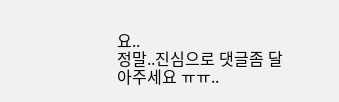요..
정말..진심으로 댓글좀 달아주세요 ㅠㅠ..